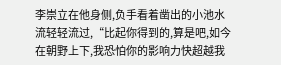李崇立在他身侧,负手看着凿出的小池水流轻轻流过,“比起你得到的,算是吧,如今在朝野上下,我恐怕你的影响力快超越我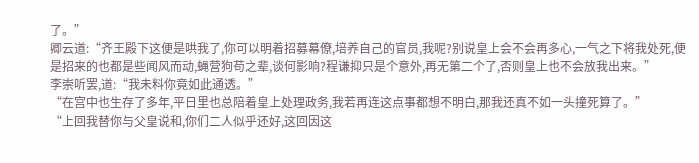了。”
卿云道:“齐王殿下这便是哄我了,你可以明着招募幕僚,培养自己的官员,我呢?别说皇上会不会再多心,一气之下将我处死,便是招来的也都是些闻风而动,蝇营狗苟之辈,谈何影响?程谦抑只是个意外,再无第二个了,否则皇上也不会放我出来。”
李崇听罢,道:“我未料你竟如此通透。”
“在宫中也生存了多年,平日里也总陪着皇上处理政务,我若再连这点事都想不明白,那我还真不如一头撞死算了。”
“上回我替你与父皇说和,你们二人似乎还好,这回因这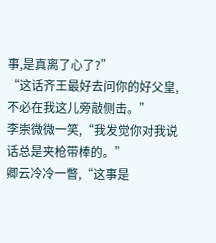事,是真离了心了?”
“这话齐王最好去问你的好父皇,不必在我这儿旁敲侧击。”
李崇微微一笑,“我发觉你对我说话总是夹枪带棒的。”
卿云冷冷一瞥,“这事是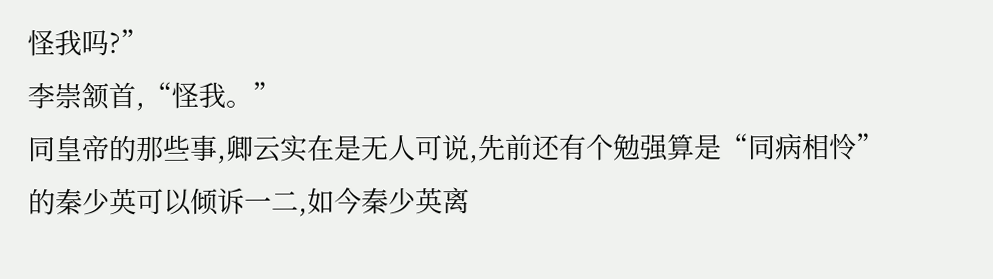怪我吗?”
李崇颔首,“怪我。”
同皇帝的那些事,卿云实在是无人可说,先前还有个勉强算是“同病相怜”的秦少英可以倾诉一二,如今秦少英离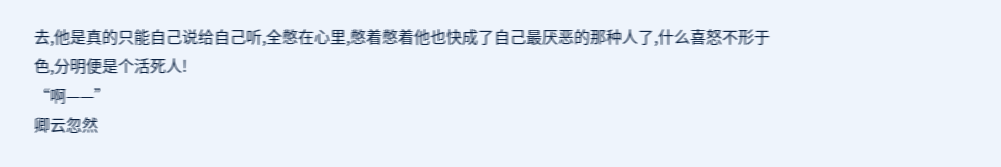去,他是真的只能自己说给自己听,全憋在心里,憋着憋着他也快成了自己最厌恶的那种人了,什么喜怒不形于色,分明便是个活死人!
“啊——”
卿云忽然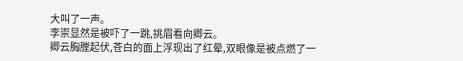大叫了一声。
李崇显然是被吓了一跳,挑眉看向卿云。
卿云胸膛起伏,苍白的面上浮现出了红晕,双眼像是被点燃了一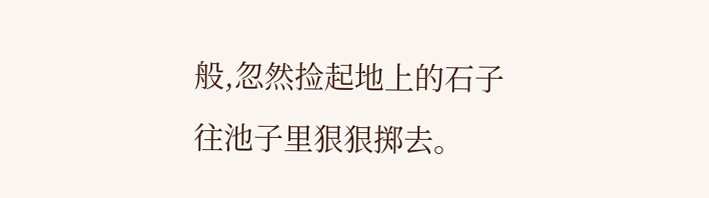般,忽然捡起地上的石子往池子里狠狠掷去。